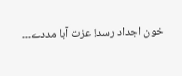خون اجداد رسد! عزت آبا مددے۔۔۔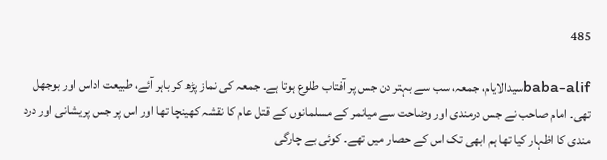485

baba-alifسیدالایام، جمعہ، سب سے بہتر دن جس پر آفتاب طلوع ہوتا ہے۔ جمعہ کی نماز پڑھ کر باہر آئے، طبیعت اداس اور بوجھل تھی۔ امام صاحب نے جس درمندی اور وضاحت سے میانمر کے مسلمانوں کے قتل عام کا نقشہ کھینچا تھا اور اس پر جس پریشانی اور درد مندی کا اظہار کیا تھا ہم ابھی تک اس کے حصار میں تھے۔ کوئی بے چارگی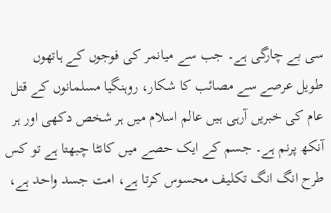سی بے چارگی ہے۔ جب سے میانمر کی فوجوں کے ہاتھوں طویل عرصے سے مصائب کا شکار، روہنگیا مسلمانوں کے قتل عام کی خبریں آرہی ہیں عالم اسلام میں ہر شخص دکھی اور ہر آنکھ پرنم ہے۔ جسم کے ایک حصے میں کانٹا چبھتا ہے تو کس طرح انگ انگ تکلیف محسوس کرتا ہے، امت جسد واحد ہے،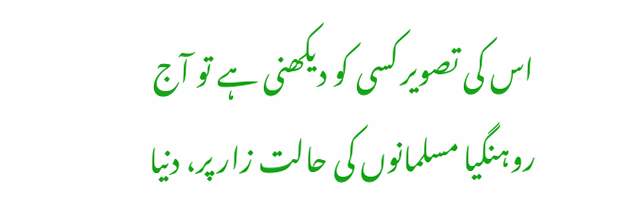اس کی تصویر کسی کو دیکھنی ہے تو آج روہنگیا مسلمانوں کی حالت زار پر، دنیا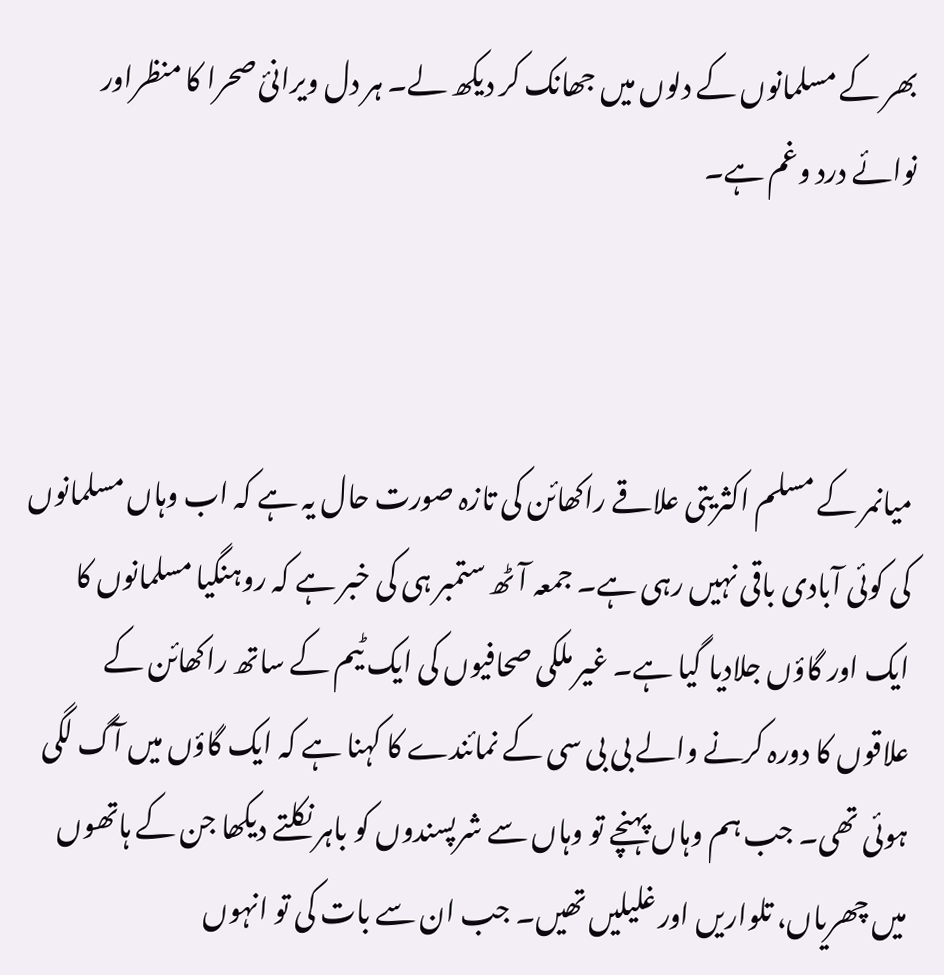بھر کے مسلمانوں کے دلوں میں جھانک کر دیکھ لے۔ ہر دل ویرانئ صحرا کا منظراور نوائے درد وغم ہے۔



میانمر کے مسلم اکثریتی علاقے راکھائن کی تازہ صورت حال یہ ہے کہ اب وہاں مسلمانوں کی کوئی آبادی باقی نہیں رہی ہے۔ جمعہ آٹھ ستمبر ہی کی خبر ہے کہ روہنگیا مسلمانوں کا ایک اور گاؤں جلادیا گیا ہے۔ غیر ملکی صحافیوں کی ایک ٹیم کے ساتھ راکھائن کے علاقوں کا دورہ کرنے والے بی بی سی کے نمائندے کا کہنا ہے کہ ایک گاؤں میں آگ لگی ہوئی تھی۔ جب ہم وہاں پہنچے تو وہاں سے شرپسندوں کو باہر نکلتے دیکھا جن کے ہاتھوں میں چھریاں، تلواریں اور غلیلیں تھیں۔ جب ان سے بات کی تو انہوں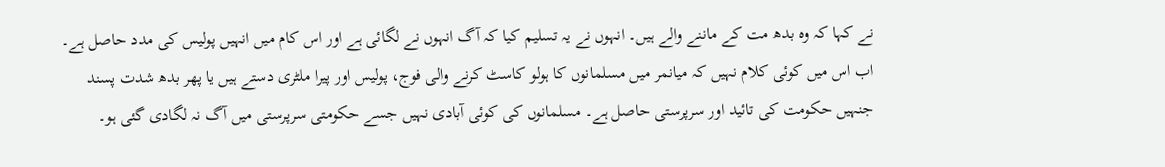نے کہا کہ وہ بدھ مت کے ماننے والے ہیں۔ انہوں نے یہ تسلیم کیا کہ آگ انہوں نے لگائی ہے اور اس کام میں انہیں پولیس کی مدد حاصل ہے۔ اب اس میں کوئی کلام نہیں کہ میانمر میں مسلمانوں کا ہولو کاسٹ کرنے والی فوج، پولیس اور پیرا ملٹری دستے ہیں یا پھر بدھ شدت پسند جنہیں حکومت کی تائید اور سرپرستی حاصل ہے۔ مسلمانوں کی کوئی آبادی نہیں جسے حکومتی سرپرستی میں آگ نہ لگادی گئی ہو۔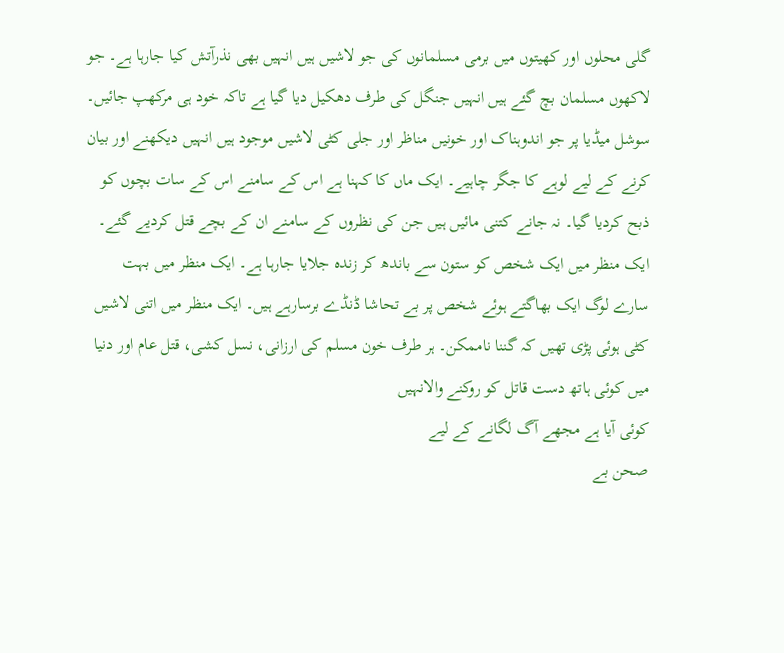گلی محلوں اور کھیتوں میں برمی مسلمانوں کی جو لاشیں ہیں انہیں بھی نذرآتش کیا جارہا ہے۔ جو لاکھوں مسلمان بچ گئے ہیں انہیں جنگل کی طرف دھکیل دیا گیا ہے تاکہ خود ہی مرکھپ جائیں۔ سوشل میڈیا پر جو اندوہناک اور خونیں مناظر اور جلی کٹی لاشیں موجود ہیں انہیں دیکھنے اور بیان کرنے کے لیے لوہے کا جگر چاہیے۔ ایک ماں کا کہنا ہے اس کے سامنے اس کے سات بچوں کو ذبح کردیا گیا۔ نہ جانے کتنی مائیں ہیں جن کی نظروں کے سامنے ان کے بچے قتل کردیے گئے۔ ایک منظر میں ایک شخص کو ستون سے باندھ کر زندہ جلایا جارہا ہے۔ ایک منظر میں بہت سارے لوگ ایک بھاگتے ہوئے شخص پر بے تحاشا ڈنڈے برسارہے ہیں۔ ایک منظر میں اتنی لاشیں کٹی ہوئی پڑی تھیں کہ گننا ناممکن۔ ہر طرف خون مسلم کی ارزانی، نسل کشی، قتل عام اور دنیا میں کوئی ہاتھ دست قاتل کو روکنے والانہیں
کوئی آیا ہے مجھے آگ لگانے کے لیے
صحن بے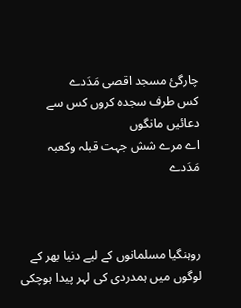چارگئ مسجد اقصی مَدَدے
کس طرف سجدہ کروں کس سے دعائیں مانگوں
اے مرے شش جہت قبلہ وکعبہ مَدَدے



روہنگیا مسلمانوں کے لیے دنیا بھر کے لوگوں میں ہمدردی کی لہر پیدا ہوچکی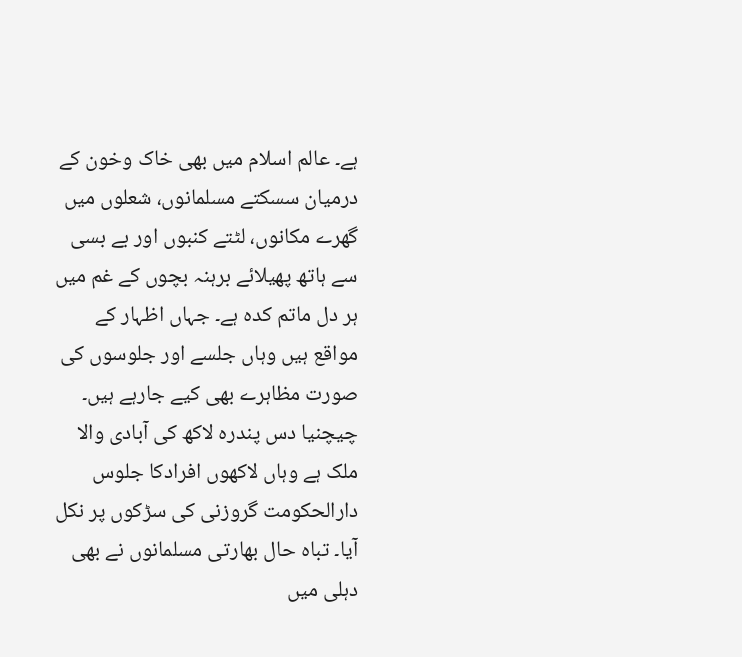ہے۔ عالم اسلام میں بھی خاک وخون کے درمیان سسکتے مسلمانوں، شعلوں میں گھرے مکانوں، لٹتے کنبوں اور بے بسی سے ہاتھ پھیلائے برہنہ بچوں کے غم میں ہر دل ماتم کدہ ہے۔ جہاں اظہار کے مواقع ہیں وہاں جلسے اور جلوسوں کی صورت مظاہرے بھی کیے جارہے ہیں۔ چیچنیا دس پندرہ لاکھ کی آبادی والا ملک ہے وہاں لاکھوں افرادکا جلوس دارالحکومت گروزنی کی سڑکوں پر نکل آیا۔ تباہ حال بھارتی مسلمانوں نے بھی دہلی میں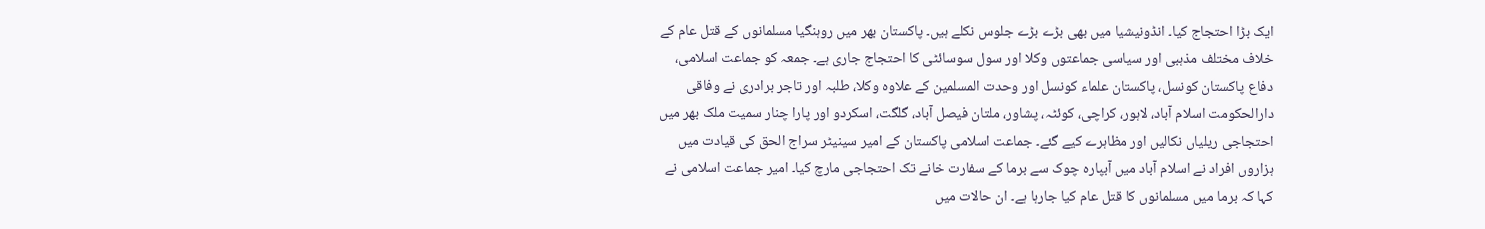ایک بڑا احتجاج کیا۔ انڈونیشیا میں بھی بڑے بڑے جلوس نکلے ہیں۔ پاکستان بھر میں روہنگیا مسلمانوں کے قتل عام کے خلاف مختلف مذہبی اور سیاسی جماعتوں وکلا اور سول سوسائٹی کا احتجاج جاری ہے۔ جمعہ کو جماعت اسلامی، دفاع پاکستان کونسل، پاکستان علماء کونسل اور وحدت المسلمین کے علاوہ وکلا، طلبہ اور تاجر برادری نے وفاقی دارالحکومت اسلام آباد، لاہور، کراچی، کوئٹہ، پشاور، ملتان فیصل آباد، گلگت، اسکردو اور پارا چنار سمیت ملک بھر میں احتجاجی ریلیاں نکالیں اور مظاہرے کیے گئے۔ جماعت اسلامی پاکستان کے امیر سینیٹر سراج الحق کی قیادت میں ہزاروں افراد نے اسلام آباد میں آبپارہ چوک سے برما کے سفارت خانے تک احتجاجی مارچ کیا۔ امیر جماعت اسلامی نے کہا کہ برما میں مسلمانوں کا قتل عام کیا جارہا ہے۔ ان حالات میں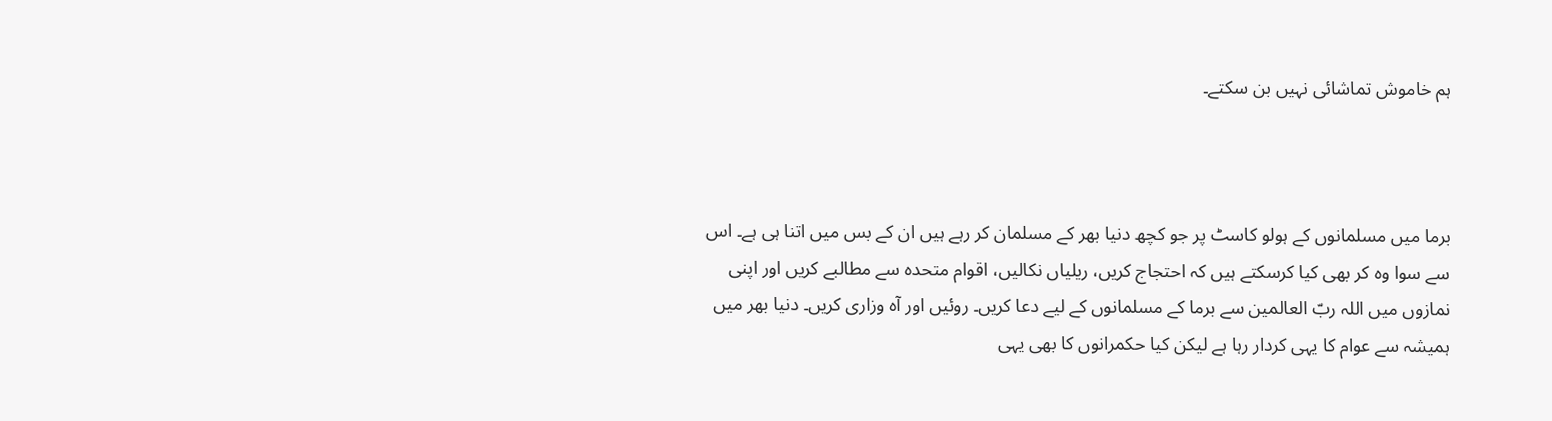ہم خاموش تماشائی نہیں بن سکتے۔



برما میں مسلمانوں کے ہولو کاسٹ پر جو کچھ دنیا بھر کے مسلمان کر رہے ہیں ان کے بس میں اتنا ہی ہے۔ اس سے سوا وہ کر بھی کیا کرسکتے ہیں کہ احتجاج کریں، ریلیاں نکالیں، اقوام متحدہ سے مطالبے کریں اور اپنی نمازوں میں اللہ ربّ العالمین سے برما کے مسلمانوں کے لیے دعا کریں۔ روئیں اور آہ وزاری کریں۔ دنیا بھر میں ہمیشہ سے عوام کا یہی کردار رہا ہے لیکن کیا حکمرانوں کا بھی یہی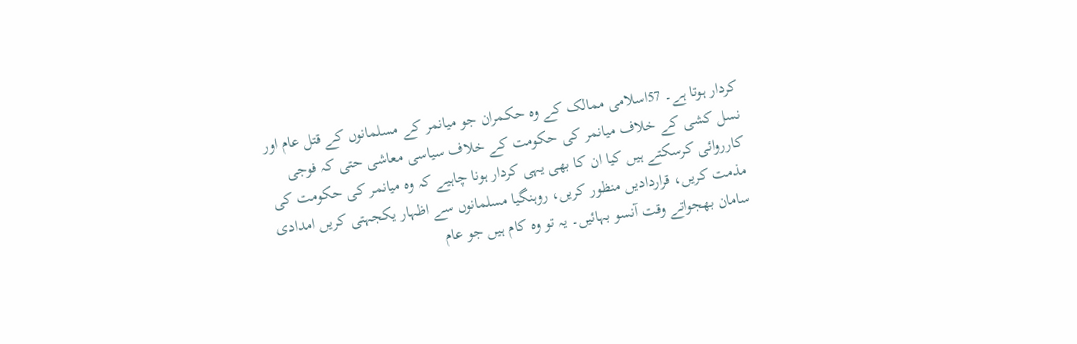کردار ہوتا ہے۔ 57اسلامی ممالک کے وہ حکمران جو میانمر کے مسلمانوں کے قتل عام اور نسل کشی کے خلاف میانمر کی حکومت کے خلاف سیاسی معاشی حتی کہ فوجی کارروائی کرسکتے ہیں کیا ان کا بھی یہی کردار ہونا چاہیے کہ وہ میانمر کی حکومت کی مذمت کریں، قراردادیں منظور کریں، روہنگیا مسلمانوں سے اظہار یکجہتی کریں امدادی سامان بھجواتے وقت آنسو بہائیں۔ یہ تو وہ کام ہیں جو عام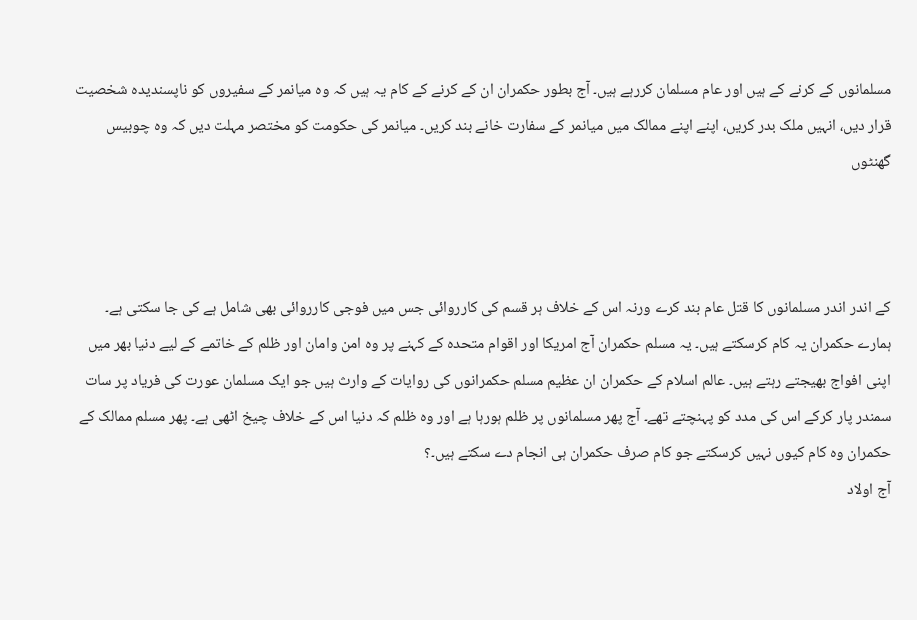مسلمانوں کے کرنے کے ہیں اور عام مسلمان کررہے ہیں۔ آج بطور حکمران ان کے کرنے کے کام یہ ہیں کہ وہ میانمر کے سفیروں کو ناپسندیدہ شخصیت قرار دیں، انہیں ملک بدر کریں، اپنے اپنے ممالک میں میانمر کے سفارت خانے بند کریں۔ میانمر کی حکومت کو مختصر مہلت دیں کہ وہ چوبیس گھنٹوں



کے اندر اندر مسلمانوں کا قتل عام بند کرے ورنہ اس کے خلاف ہر قسم کی کارروائی جس میں فوجی کارروائی بھی شامل ہے کی جا سکتی ہے۔ ہمارے حکمران یہ کام کرسکتے ہیں۔ یہ مسلم حکمران آج امریکا اور اقوام متحدہ کے کہنے پر وہ امن وامان اور ظلم کے خاتمے کے لیے دنیا بھر میں اپنی افواج بھیجتے رہتے ہیں۔ عالم اسلام کے حکمران ان عظیم مسلم حکمرانوں کی روایات کے وارث ہیں جو ایک مسلمان عورت کی فریاد پر سات سمندر پار کرکے اس کی مدد کو پہنچتے تھے۔ آج پھر مسلمانوں پر ظلم ہورہا ہے اور وہ ظلم کہ دنیا اس کے خلاف چیخ اٹھی ہے۔ پھر مسلم ممالک کے حکمران وہ کام کیوں نہیں کرسکتے جو کام صرف حکمران ہی انجام دے سکتے ہیں۔؟
آج اولاد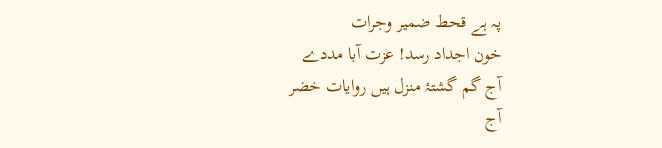پہ ہے قحط ضمیر وجرات
خون اجداد رسد! عزت آبا مددے
آج گم گشتۂ منزل ہیں روایات خضر
آج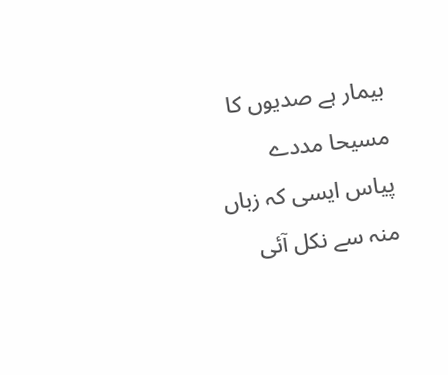بیمار ہے صدیوں کا مسیحا مددے
پیاس ایسی کہ زباں منہ سے نکل آئی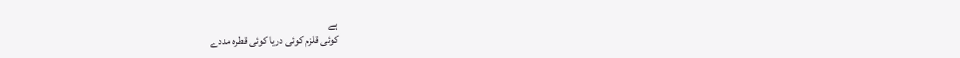ہے
کوئی قلزم کوئی دریا کوئی قطرہ مددے